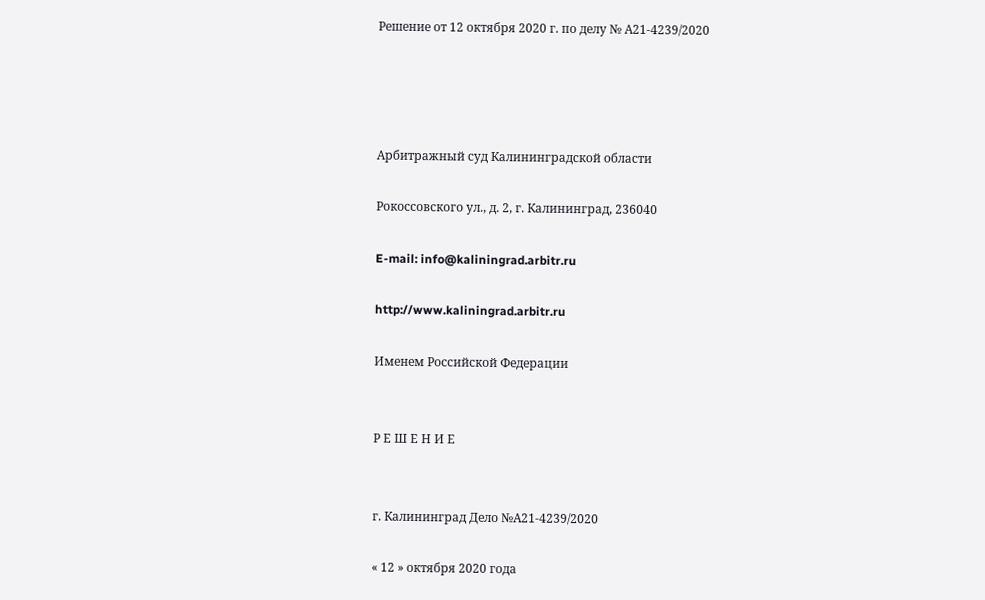Решение от 12 октября 2020 г. по делу № А21-4239/2020




Арбитражный суд Калининградской области

Рокоссовского ул., д. 2, г. Калининград, 236040

E-mail: info@kaliningrad.arbitr.ru

http://www.kaliningrad.arbitr.ru

Именем Российской Федерации


Р Е Ш Е Н И Е


г. Калининград Дело №А21-4239/2020

« 12 » октября 2020 года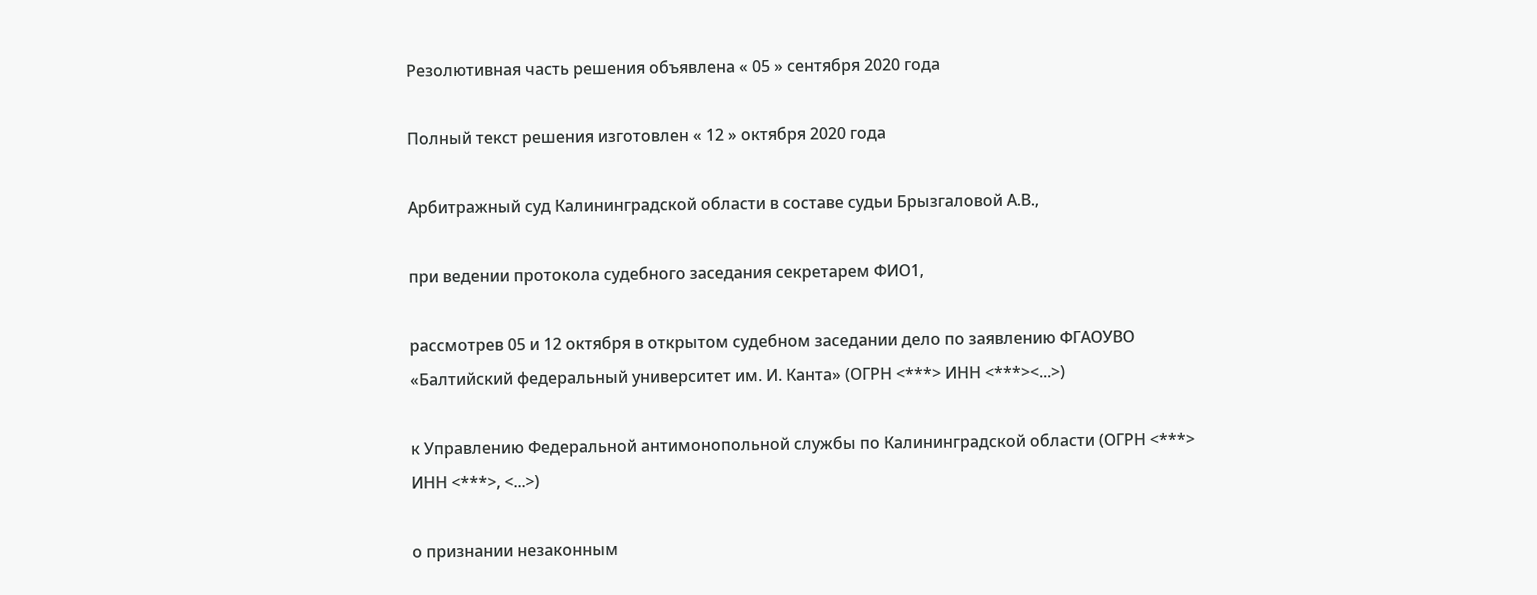Резолютивная часть решения объявлена « 05 » сентября 2020 года

Полный текст решения изготовлен « 12 » октября 2020 года

Арбитражный суд Калининградской области в составе судьи Брызгаловой А.В.,

при ведении протокола судебного заседания секретарем ФИО1,

рассмотрев 05 и 12 октября в открытом судебном заседании дело по заявлению ФГАОУВО «Балтийский федеральный университет им. И. Канта» (ОГРН <***> ИНН <***><...>)

к Управлению Федеральной антимонопольной службы по Калининградской области (ОГРН <***> ИНН <***>, <...>)

о признании незаконным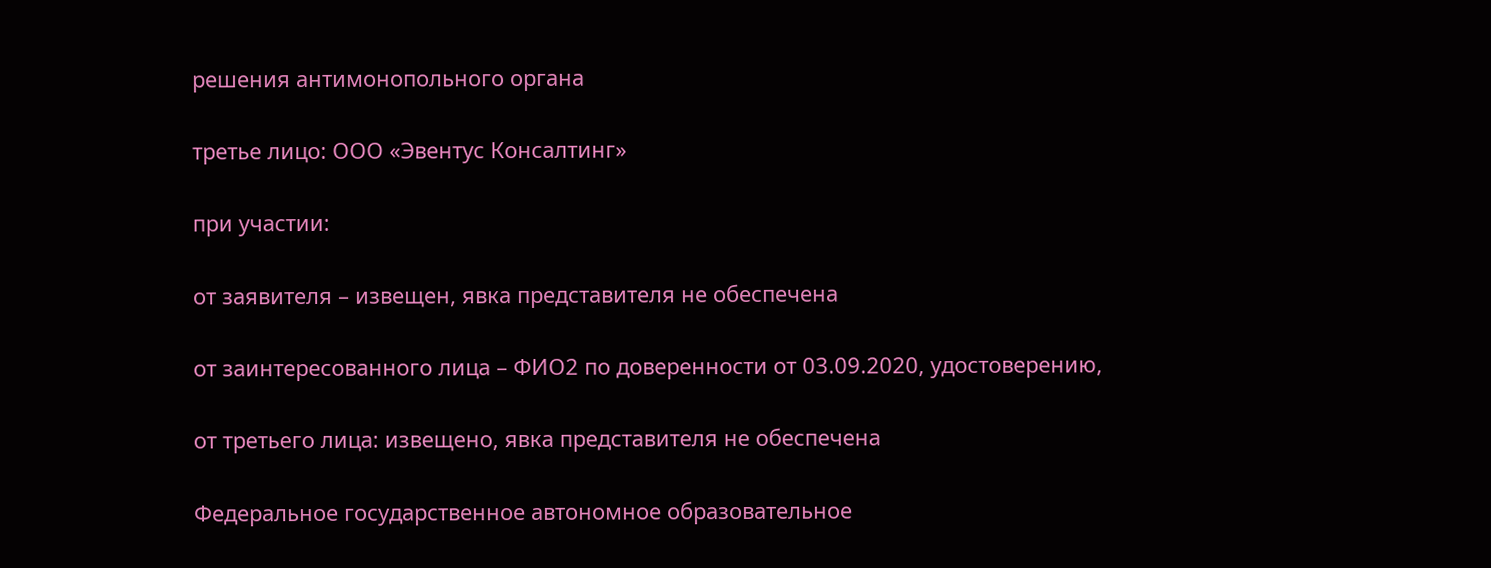решения антимонопольного органа

третье лицо: ООО «Эвентус Консалтинг»

при участии:

от заявителя – извещен, явка представителя не обеспечена

от заинтересованного лица – ФИО2 по доверенности от 03.09.2020, удостоверению,

от третьего лица: извещено, явка представителя не обеспечена

Федеральное государственное автономное образовательное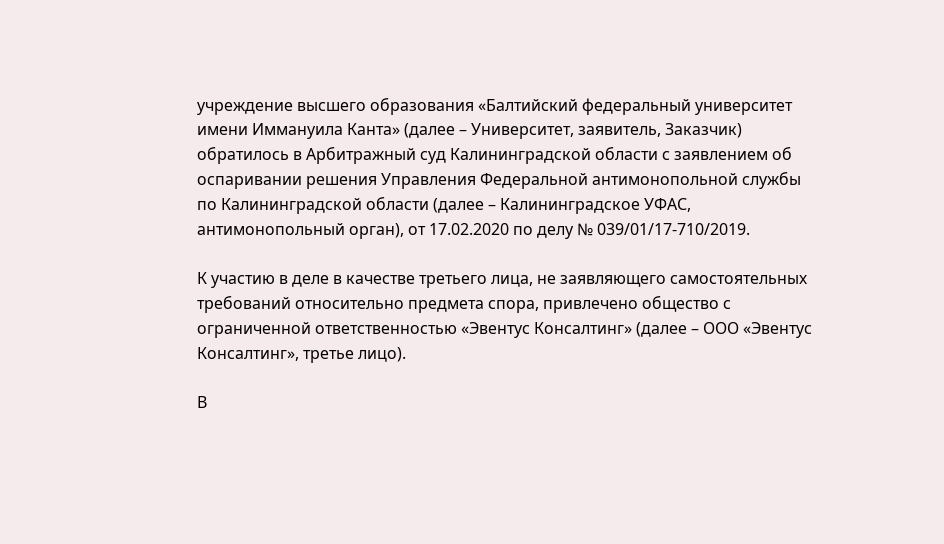учреждение высшего образования «Балтийский федеральный университет имени Иммануила Канта» (далее – Университет, заявитель, Заказчик) обратилось в Арбитражный суд Калининградской области с заявлением об оспаривании решения Управления Федеральной антимонопольной службы по Калининградской области (далее – Калининградское УФАС, антимонопольный орган), от 17.02.2020 по делу № 039/01/17-710/2019.

К участию в деле в качестве третьего лица, не заявляющего самостоятельных требований относительно предмета спора, привлечено общество с ограниченной ответственностью «Эвентус Консалтинг» (далее – ООО «Эвентус Консалтинг», третье лицо).

В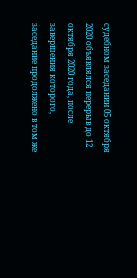судебном заседании 05 октября 2020 объявлялся перерыв до 12 октября 2020 года, после завершения которого, заседание продолжено в том же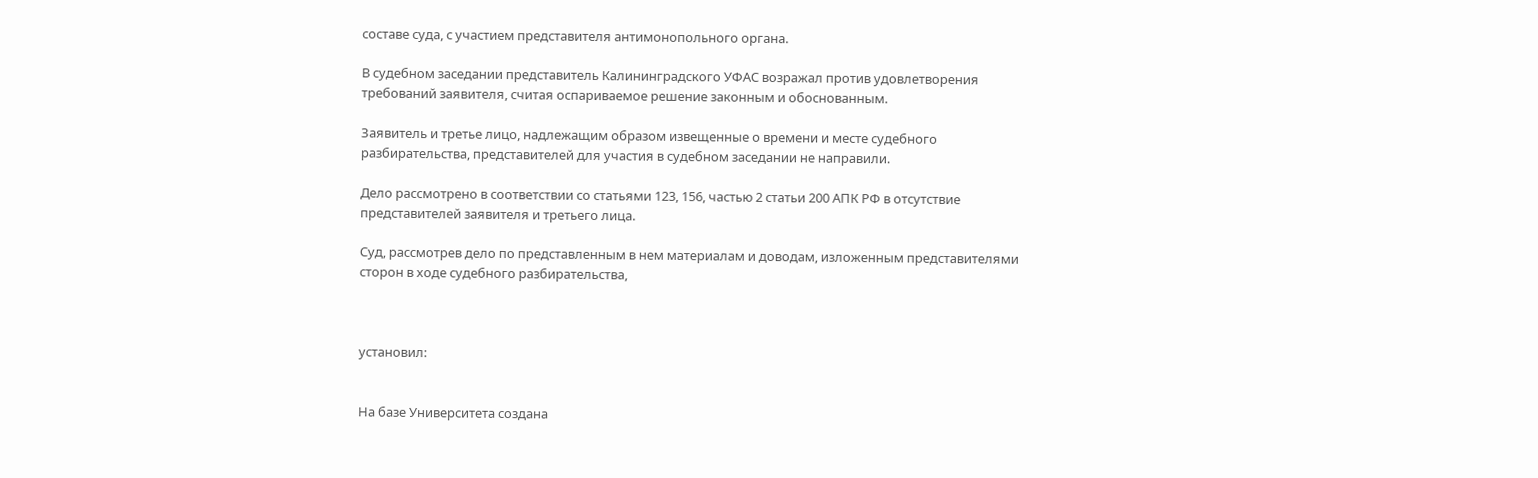составе суда, с участием представителя антимонопольного органа.

В судебном заседании представитель Калининградского УФАС возражал против удовлетворения требований заявителя, считая оспариваемое решение законным и обоснованным.

Заявитель и третье лицо, надлежащим образом извещенные о времени и месте судебного разбирательства, представителей для участия в судебном заседании не направили.

Дело рассмотрено в соответствии со статьями 123, 156, частью 2 статьи 200 АПК РФ в отсутствие представителей заявителя и третьего лица.

Суд, рассмотрев дело по представленным в нем материалам и доводам, изложенным представителями сторон в ходе судебного разбирательства,



установил:


На базе Университета создана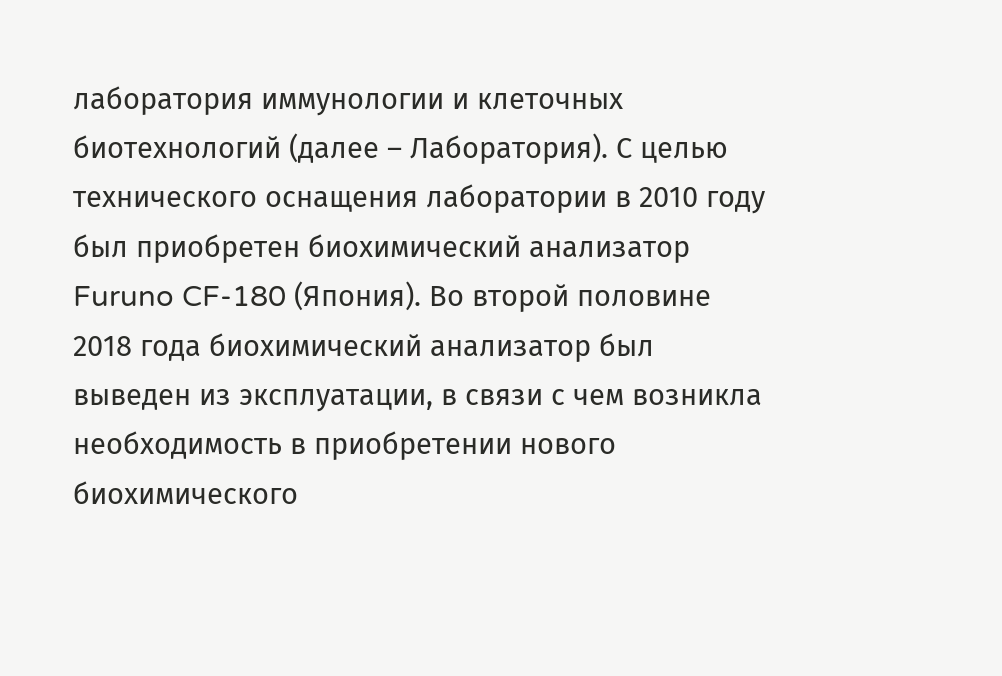лаборатория иммунологии и клеточных биотехнологий (далее – Лаборатория). С целью технического оснащения лаборатории в 2010 году был приобретен биохимический анализатор Furuno CF-180 (Япония). Во второй половине 2018 года биохимический анализатор был выведен из эксплуатации, в связи с чем возникла необходимость в приобретении нового биохимического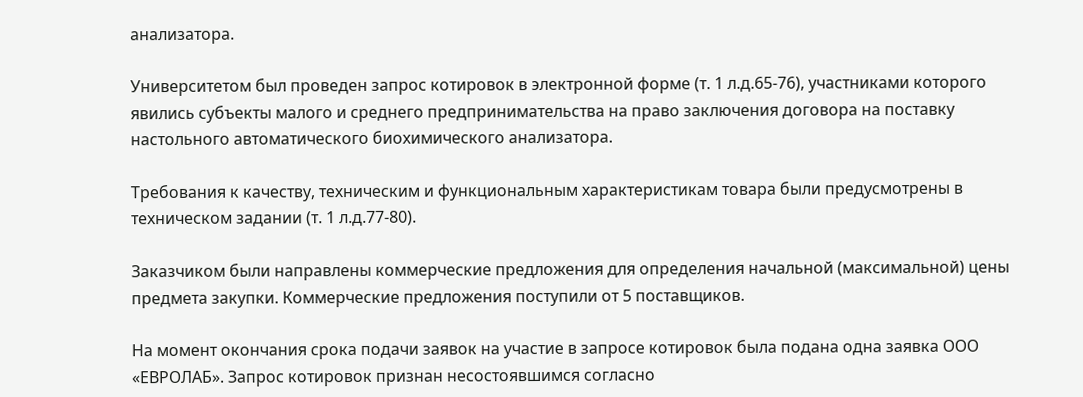анализатора.

Университетом был проведен запрос котировок в электронной форме (т. 1 л.д.65-76), участниками которого явились субъекты малого и среднего предпринимательства на право заключения договора на поставку настольного автоматического биохимического анализатора.

Требования к качеству, техническим и функциональным характеристикам товара были предусмотрены в техническом задании (т. 1 л.д.77-80).

Заказчиком были направлены коммерческие предложения для определения начальной (максимальной) цены предмета закупки. Коммерческие предложения поступили от 5 поставщиков.

На момент окончания срока подачи заявок на участие в запросе котировок была подана одна заявка ООО «ЕВРОЛАБ». Запрос котировок признан несостоявшимся согласно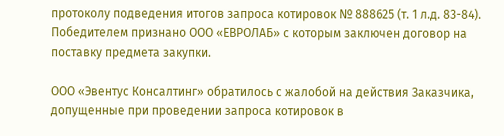протоколу подведения итогов запроса котировок № 888625 (т. 1 л.д. 83-84). Победителем признано ООО «ЕВРОЛАБ» с которым заключен договор на поставку предмета закупки.

ООО «Эвентус Консалтинг» обратилось с жалобой на действия Заказчика, допущенные при проведении запроса котировок в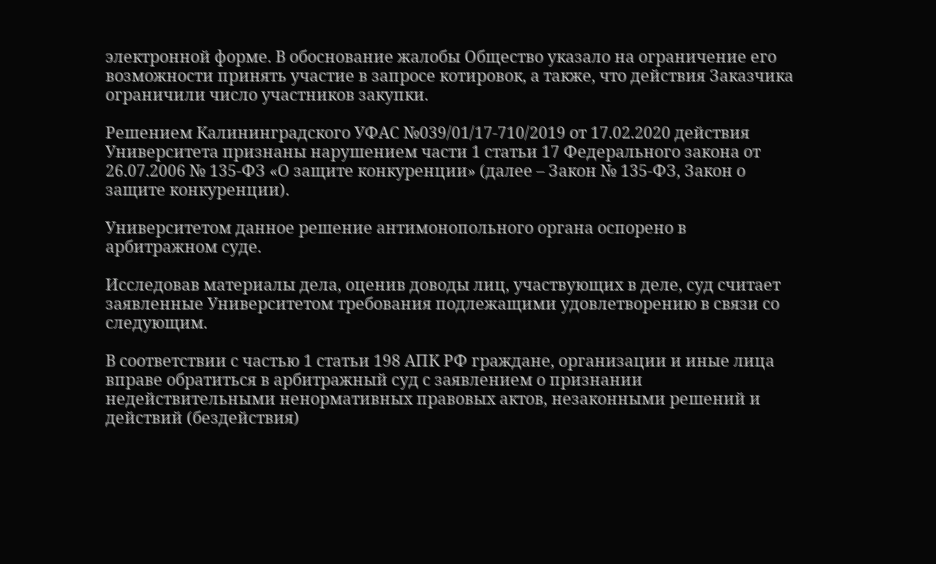электронной форме. В обоснование жалобы Общество указало на ограничение его возможности принять участие в запросе котировок, а также, что действия Заказчика ограничили число участников закупки.

Решением Калининградского УФАС №039/01/17-710/2019 от 17.02.2020 действия Университета признаны нарушением части 1 статьи 17 Федерального закона от 26.07.2006 № 135-ФЗ «О защите конкуренции» (далее – Закон № 135-ФЗ, Закон о защите конкуренции).

Университетом данное решение антимонопольного органа оспорено в арбитражном суде.

Исследовав материалы дела, оценив доводы лиц, участвующих в деле, суд считает заявленные Университетом требования подлежащими удовлетворению в связи со следующим.

В соответствии с частью 1 статьи 198 АПК РФ граждане, организации и иные лица вправе обратиться в арбитражный суд с заявлением о признании недействительными ненормативных правовых актов, незаконными решений и действий (бездействия)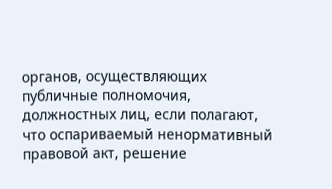органов, осуществляющих публичные полномочия, должностных лиц, если полагают, что оспариваемый ненормативный правовой акт, решение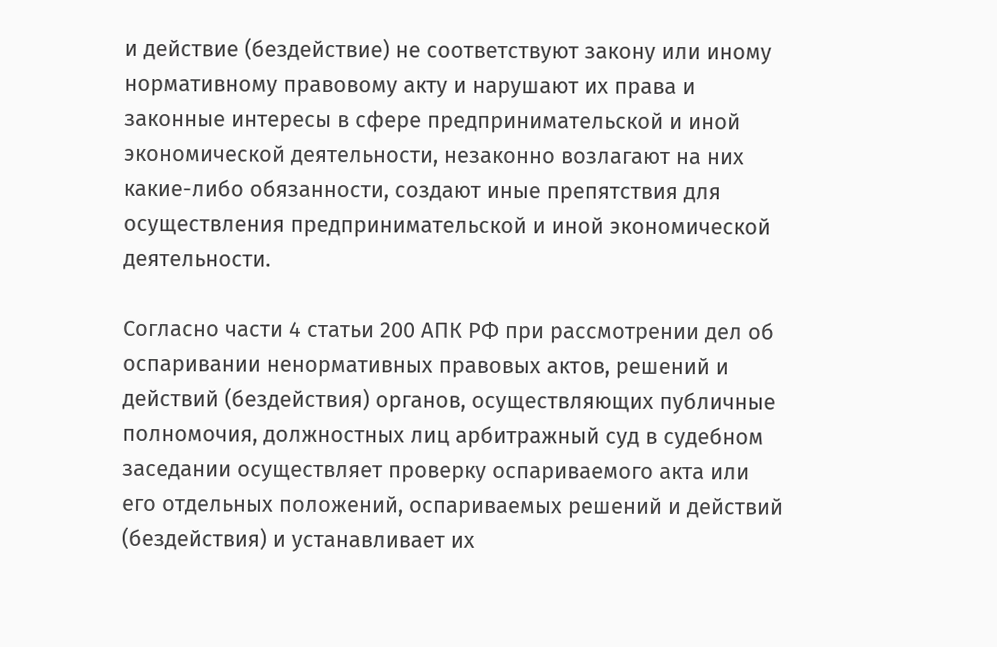и действие (бездействие) не соответствуют закону или иному нормативному правовому акту и нарушают их права и законные интересы в сфере предпринимательской и иной экономической деятельности, незаконно возлагают на них какие-либо обязанности, создают иные препятствия для осуществления предпринимательской и иной экономической деятельности.

Согласно части 4 статьи 200 АПК РФ при рассмотрении дел об оспаривании ненормативных правовых актов, решений и действий (бездействия) органов, осуществляющих публичные полномочия, должностных лиц арбитражный суд в судебном заседании осуществляет проверку оспариваемого акта или его отдельных положений, оспариваемых решений и действий (бездействия) и устанавливает их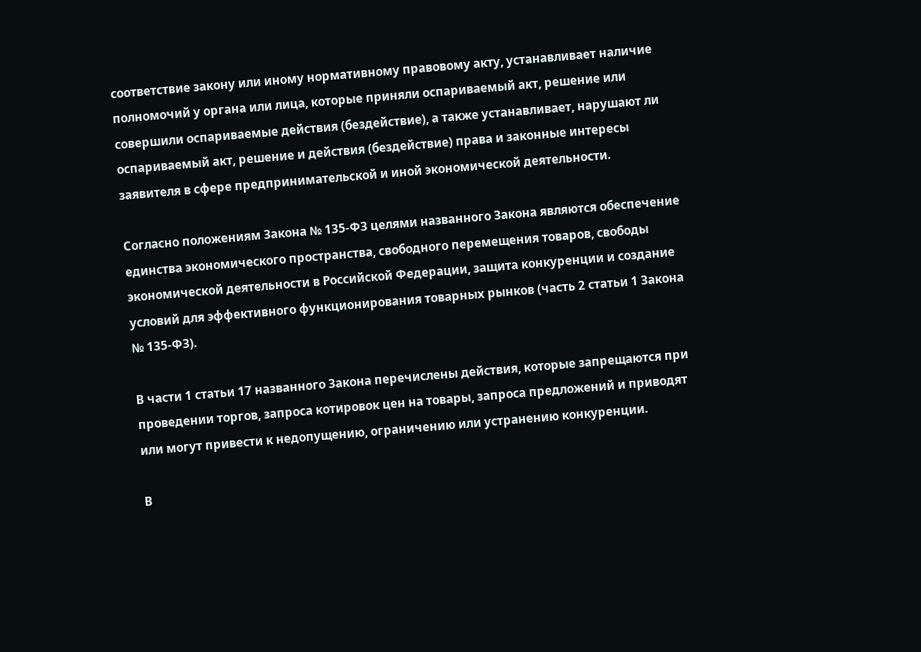соответствие закону или иному нормативному правовому акту, устанавливает наличие полномочий у органа или лица, которые приняли оспариваемый акт, решение или совершили оспариваемые действия (бездействие), а также устанавливает, нарушают ли оспариваемый акт, решение и действия (бездействие) права и законные интересы заявителя в сфере предпринимательской и иной экономической деятельности.

Согласно положениям Закона № 135-ФЗ целями названного Закона являются обеспечение единства экономического пространства, свободного перемещения товаров, свободы экономической деятельности в Российской Федерации, защита конкуренции и создание условий для эффективного функционирования товарных рынков (часть 2 статьи 1 Закона № 135-ФЗ).

В части 1 статьи 17 названного Закона перечислены действия, которые запрещаются при проведении торгов, запроса котировок цен на товары, запроса предложений и приводят или могут привести к недопущению, ограничению или устранению конкуренции.

В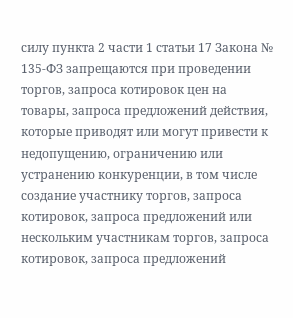силу пункта 2 части 1 статьи 17 Закона № 135-ФЗ запрещаются при проведении торгов, запроса котировок цен на товары, запроса предложений действия, которые приводят или могут привести к недопущению, ограничению или устранению конкуренции, в том числе создание участнику торгов, запроса котировок, запроса предложений или нескольким участникам торгов, запроса котировок, запроса предложений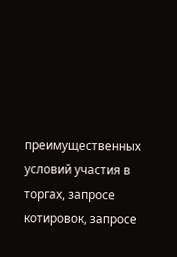преимущественных условий участия в торгах, запросе котировок, запросе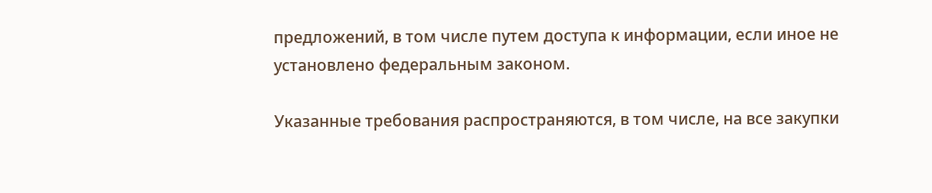предложений, в том числе путем доступа к информации, если иное не установлено федеральным законом.

Указанные требования распространяются, в том числе, на все закупки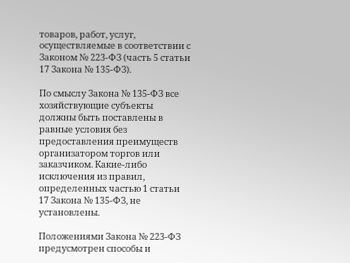товаров, работ, услуг, осуществляемые в соответствии с Законом № 223-ФЗ (часть 5 статьи 17 Закона № 135-ФЗ).

По смыслу Закона № 135-ФЗ все хозяйствующие субъекты должны быть поставлены в равные условия без предоставления преимуществ организатором торгов или заказчиком. Какие-либо исключения из правил, определенных частью 1 статьи 17 Закона № 135-ФЗ, не установлены.

Положениями Закона № 223-ФЗ предусмотрен способы и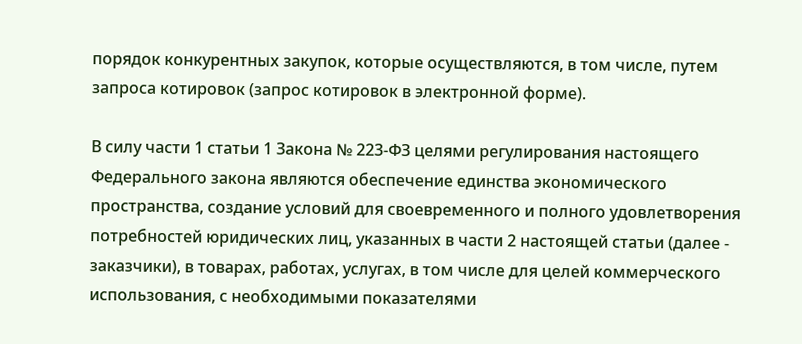порядок конкурентных закупок, которые осуществляются, в том числе, путем запроса котировок (запрос котировок в электронной форме).

В силу части 1 статьи 1 Закона № 223-ФЗ целями регулирования настоящего Федерального закона являются обеспечение единства экономического пространства, создание условий для своевременного и полного удовлетворения потребностей юридических лиц, указанных в части 2 настоящей статьи (далее - заказчики), в товарах, работах, услугах, в том числе для целей коммерческого использования, с необходимыми показателями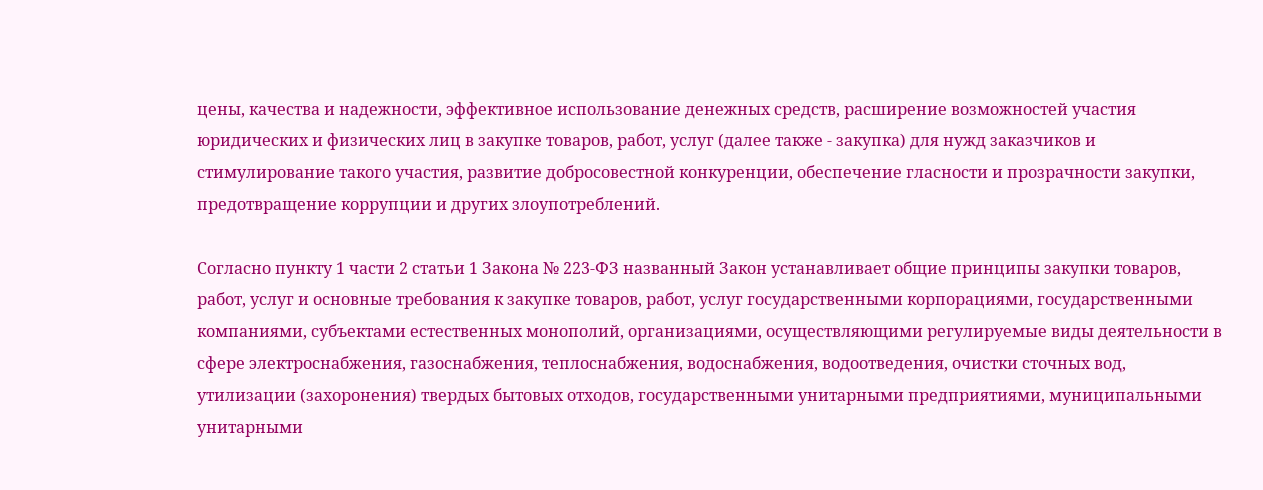цены, качества и надежности, эффективное использование денежных средств, расширение возможностей участия юридических и физических лиц в закупке товаров, работ, услуг (далее также - закупка) для нужд заказчиков и стимулирование такого участия, развитие добросовестной конкуренции, обеспечение гласности и прозрачности закупки, предотвращение коррупции и других злоупотреблений.

Согласно пункту 1 части 2 статьи 1 Закона № 223-ФЗ названный Закон устанавливает общие принципы закупки товаров, работ, услуг и основные требования к закупке товаров, работ, услуг государственными корпорациями, государственными компаниями, субъектами естественных монополий, организациями, осуществляющими регулируемые виды деятельности в сфере электроснабжения, газоснабжения, теплоснабжения, водоснабжения, водоотведения, очистки сточных вод, утилизации (захоронения) твердых бытовых отходов, государственными унитарными предприятиями, муниципальными унитарными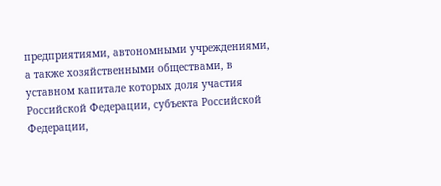предприятиями, автономными учреждениями, а также хозяйственными обществами, в уставном капитале которых доля участия Российской Федерации, субъекта Российской Федерации,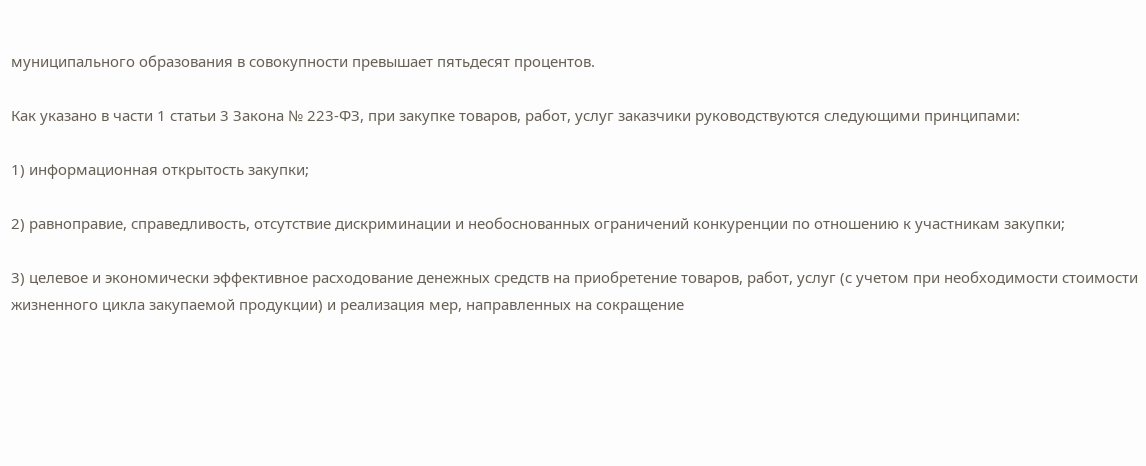муниципального образования в совокупности превышает пятьдесят процентов.

Как указано в части 1 статьи 3 Закона № 223-ФЗ, при закупке товаров, работ, услуг заказчики руководствуются следующими принципами:

1) информационная открытость закупки;

2) равноправие, справедливость, отсутствие дискриминации и необоснованных ограничений конкуренции по отношению к участникам закупки;

3) целевое и экономически эффективное расходование денежных средств на приобретение товаров, работ, услуг (с учетом при необходимости стоимости жизненного цикла закупаемой продукции) и реализация мер, направленных на сокращение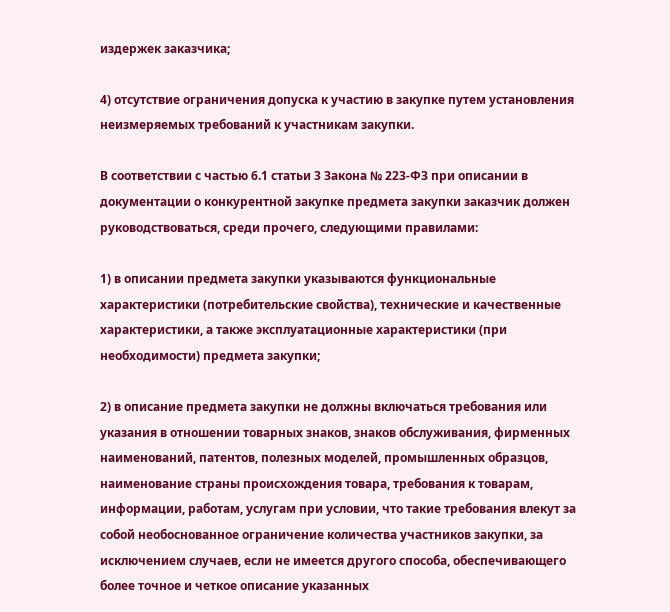издержек заказчика;

4) отсутствие ограничения допуска к участию в закупке путем установления неизмеряемых требований к участникам закупки.

В соответствии с частью 6.1 статьи 3 Закона № 223-ФЗ при описании в документации о конкурентной закупке предмета закупки заказчик должен руководствоваться, среди прочего, следующими правилами:

1) в описании предмета закупки указываются функциональные характеристики (потребительские свойства), технические и качественные характеристики, а также эксплуатационные характеристики (при необходимости) предмета закупки;

2) в описание предмета закупки не должны включаться требования или указания в отношении товарных знаков, знаков обслуживания, фирменных наименований, патентов, полезных моделей, промышленных образцов, наименование страны происхождения товара, требования к товарам, информации, работам, услугам при условии, что такие требования влекут за собой необоснованное ограничение количества участников закупки, за исключением случаев, если не имеется другого способа, обеспечивающего более точное и четкое описание указанных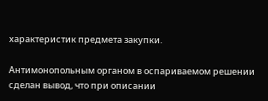характеристик предмета закупки.

Антимонопольным органом в оспариваемом решении сделан вывод, что при описании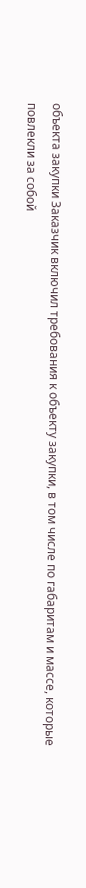объекта закупки Заказчик включил требования к объекту закупки, в том числе по габаритам и массе, которые повлекли за собой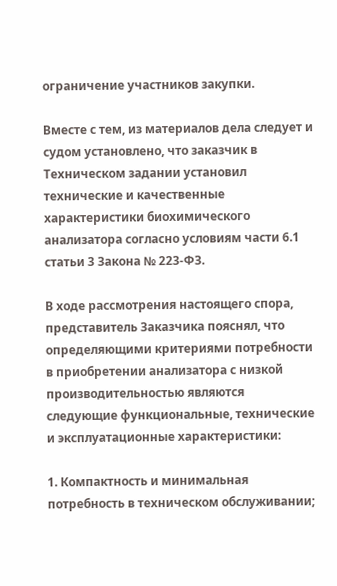ограничение участников закупки.

Вместе с тем, из материалов дела следует и судом установлено, что заказчик в Техническом задании установил технические и качественные характеристики биохимического анализатора согласно условиям части 6.1 статьи 3 Закона № 223-ФЗ.

В ходе рассмотрения настоящего спора, представитель Заказчика пояснял, что определяющими критериями потребности в приобретении анализатора с низкой производительностью являются следующие функциональные, технические и эксплуатационные характеристики:

1. Компактность и минимальная потребность в техническом обслуживании;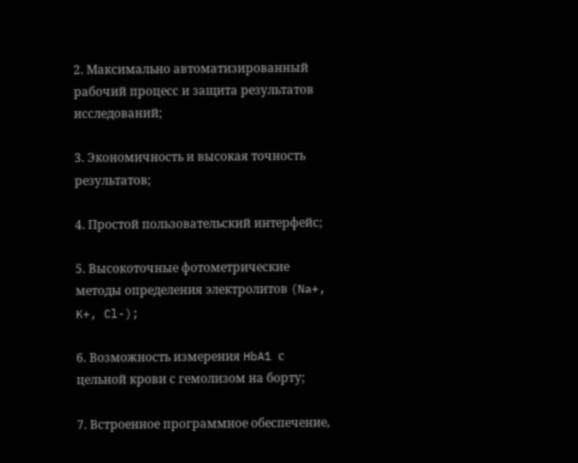2. Максимально автоматизированный рабочий процесс и защита результатов исследований;

3. Экономичность и высокая точность результатов;

4. Простой пользовательский интерфейс;

5. Высокоточные фотометрические методы определения электролитов (Na+, K+, Cl-);

6. Возможность измерения HbA1 с цельной крови с гемолизом на борту;

7. Встроенное программное обеспечение,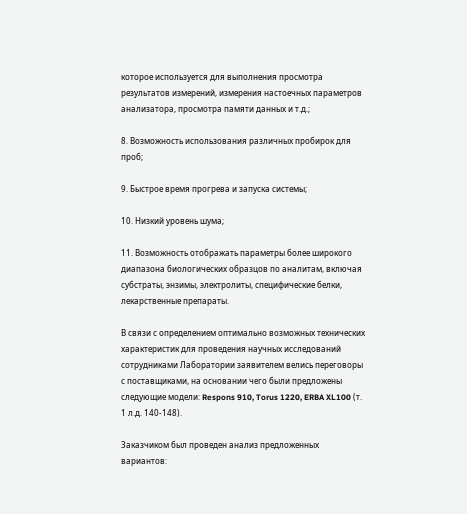которое используется для выполнения просмотра результатов измерений, измерения настоечных параметров анализатора, просмотра памяти данных и т.д.;

8. Возможность использования различных пробирок для проб;

9. Быстрое время прогрева и запуска системы;

10. Низкий уровень шума;

11. Возможность отображать параметры более широкого диапазона биологических образцов по аналитам, включая субстраты, энзимы, электролиты, специфические белки, лекарственные препараты.

В связи с определением оптимально возможных технических характеристик для проведения научных исследований сотрудниками Лаборатории заявителем велись переговоры с поставщиками, на основании чего были предложены следующие модели: Respons 910, Torus 1220, ERBA XL100 (т. 1 л.д. 140-148).

Заказчиком был проведен анализ предложенных вариантов: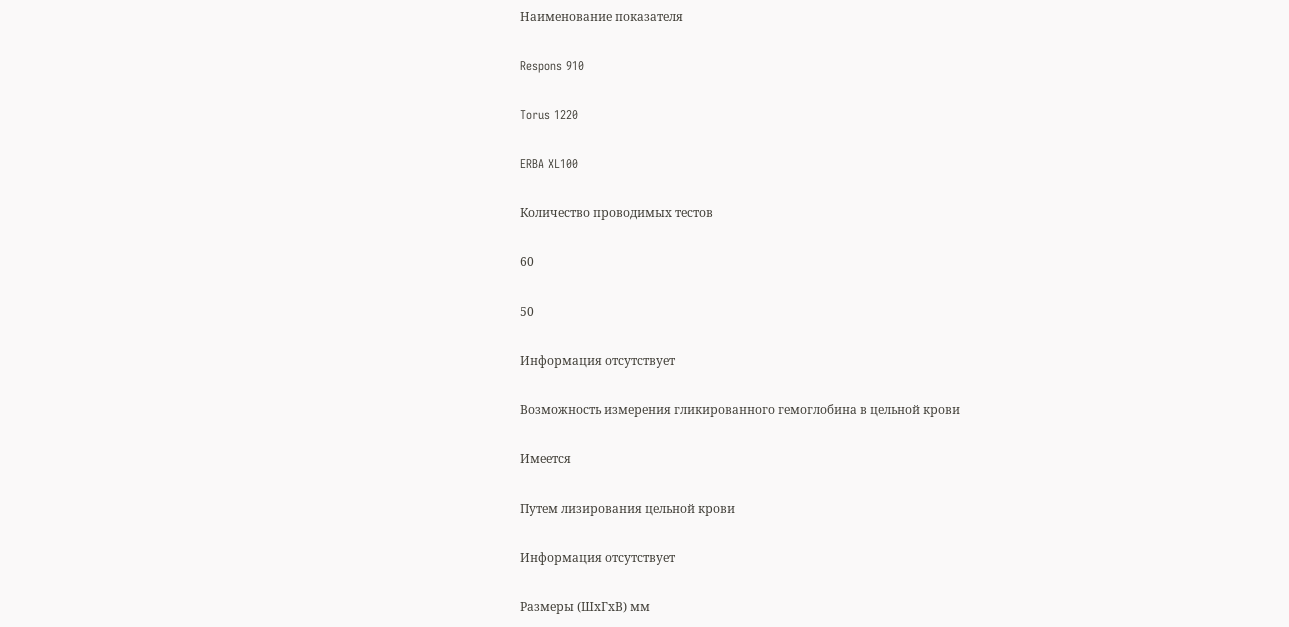Наименование показателя

Respons 910

Torus 1220

ERBA XL100

Количество проводимых тестов

60

50

Информация отсутствует

Возможность измерения гликированного гемоглобина в цельной крови

Имеется

Путем лизирования цельной крови

Информация отсутствует

Размеры (ШхГхВ) мм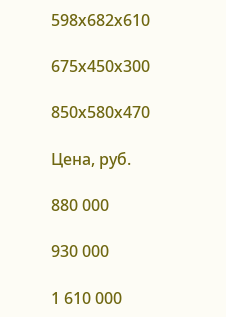598х682х610

675х450х300

850х580х470

Цена, руб.

880 000

930 000

1 610 000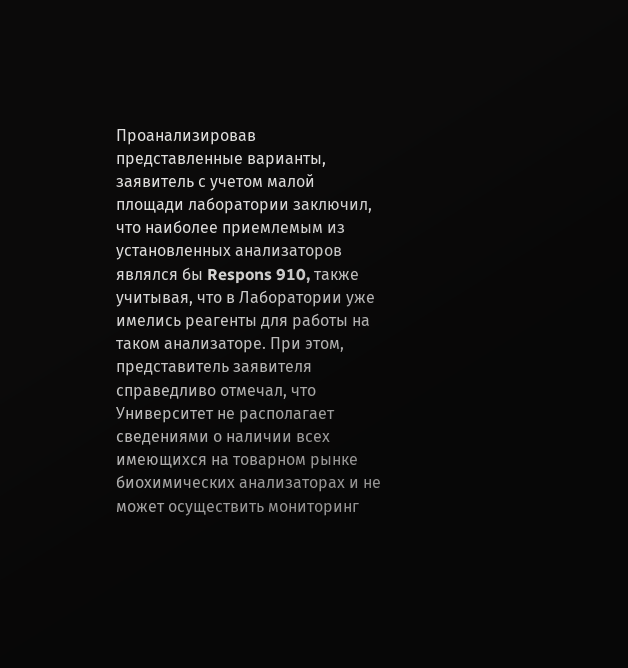Проанализировав представленные варианты, заявитель с учетом малой площади лаборатории заключил, что наиболее приемлемым из установленных анализаторов являлся бы Respons 910, также учитывая, что в Лаборатории уже имелись реагенты для работы на таком анализаторе. При этом, представитель заявителя справедливо отмечал, что Университет не располагает сведениями о наличии всех имеющихся на товарном рынке биохимических анализаторах и не может осуществить мониторинг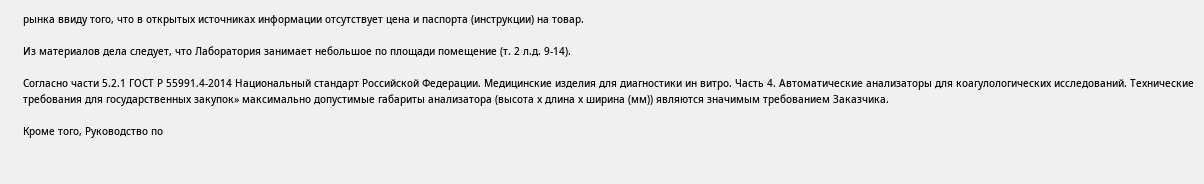рынка ввиду того, что в открытых источниках информации отсутствует цена и паспорта (инструкции) на товар.

Из материалов дела следует, что Лаборатория занимает небольшое по площади помещение (т. 2 л.д. 9-14).

Согласно части 5.2.1 ГОСТ Р 55991.4-2014 Национальный стандарт Российской Федерации. Медицинские изделия для диагностики ин витро. Часть 4. Автоматические анализаторы для коагулологических исследований. Технические требования для государственных закупок» максимально допустимые габариты анализатора (высота х длина х ширина (мм)) являются значимым требованием Заказчика.

Кроме того, Руководство по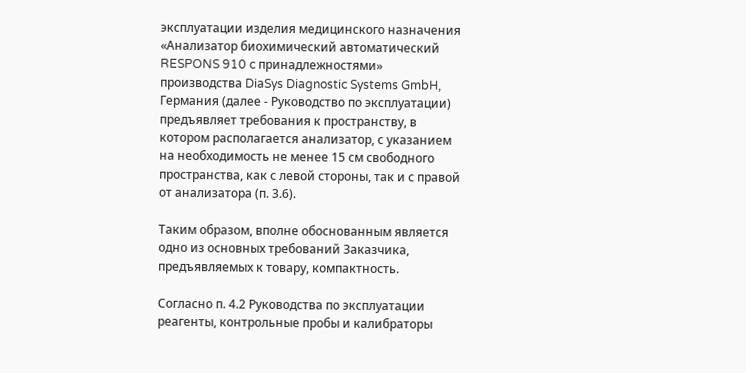эксплуатации изделия медицинского назначения «Анализатор биохимический автоматический RESPONS 910 c принадлежностями» производства DiaSys Diagnostic Systems GmbH, Германия (далее - Руководство по эксплуатации) предъявляет требования к пространству, в котором располагается анализатор, с указанием на необходимость не менее 15 см свободного пространства, как с левой стороны, так и с правой от анализатора (п. 3.6).

Таким образом, вполне обоснованным является одно из основных требований Заказчика, предъявляемых к товару, компактность.

Согласно п. 4.2 Руководства по эксплуатации реагенты, контрольные пробы и калибраторы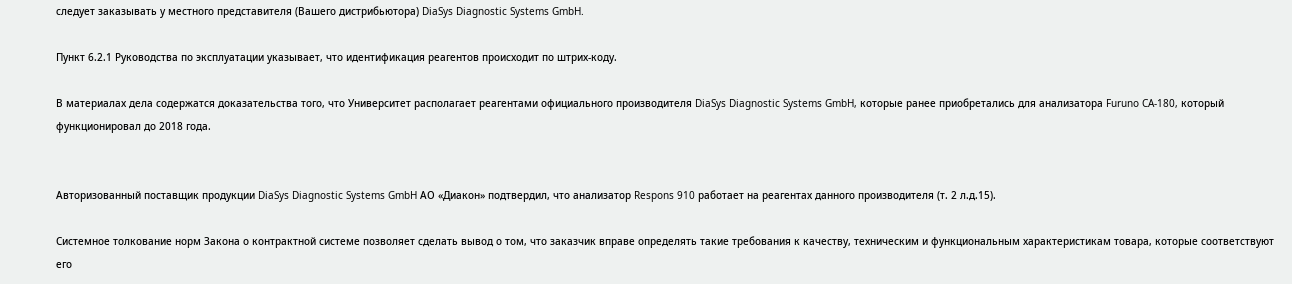следует заказывать у местного представителя (Вашего дистрибьютора) DiaSys Diagnostic Systems GmbH.

Пункт 6.2.1 Руководства по эксплуатации указывает, что идентификация реагентов происходит по штрих-коду.

В материалах дела содержатся доказательства того, что Университет располагает реагентами официального производителя DiaSys Diagnostic Systems GmbH, которые ранее приобретались для анализатора Furuno CA-180, который функционировал до 2018 года.


Авторизованный поставщик продукции DiaSys Diagnostic Systems GmbH АО «Диакон» подтвердил, что анализатор Respons 910 работает на реагентах данного производителя (т. 2 л.д.15).

Системное толкование норм Закона о контрактной системе позволяет сделать вывод о том, что заказчик вправе определять такие требования к качеству, техническим и функциональным характеристикам товара, которые соответствуют его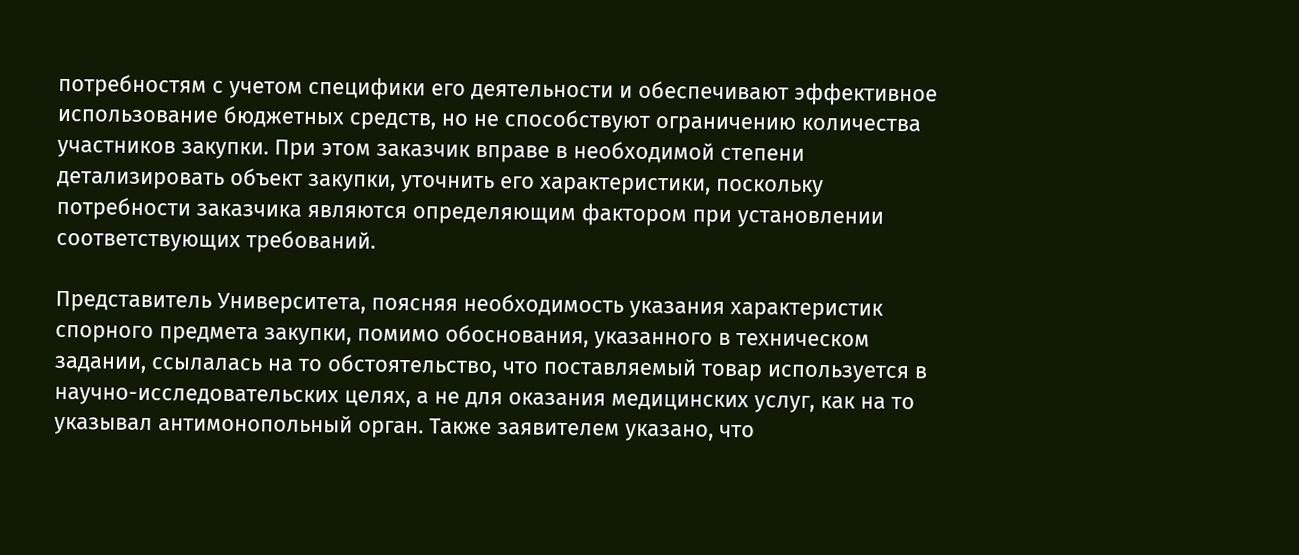потребностям с учетом специфики его деятельности и обеспечивают эффективное использование бюджетных средств, но не способствуют ограничению количества участников закупки. При этом заказчик вправе в необходимой степени детализировать объект закупки, уточнить его характеристики, поскольку потребности заказчика являются определяющим фактором при установлении соответствующих требований.

Представитель Университета, поясняя необходимость указания характеристик спорного предмета закупки, помимо обоснования, указанного в техническом задании, ссылалась на то обстоятельство, что поставляемый товар используется в научно-исследовательских целях, а не для оказания медицинских услуг, как на то указывал антимонопольный орган. Также заявителем указано, что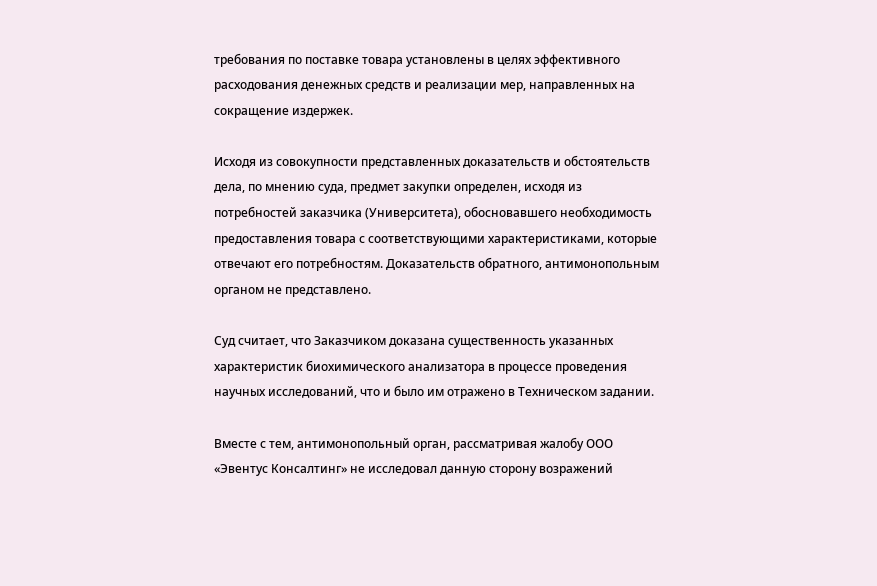требования по поставке товара установлены в целях эффективного расходования денежных средств и реализации мер, направленных на сокращение издержек.

Исходя из совокупности представленных доказательств и обстоятельств дела, по мнению суда, предмет закупки определен, исходя из потребностей заказчика (Университета), обосновавшего необходимость предоставления товара с соответствующими характеристиками, которые отвечают его потребностям. Доказательств обратного, антимонопольным органом не представлено.

Суд считает, что Заказчиком доказана существенность указанных характеристик биохимического анализатора в процессе проведения научных исследований, что и было им отражено в Техническом задании.

Вместе с тем, антимонопольный орган, рассматривая жалобу ООО «Эвентус Консалтинг» не исследовал данную сторону возражений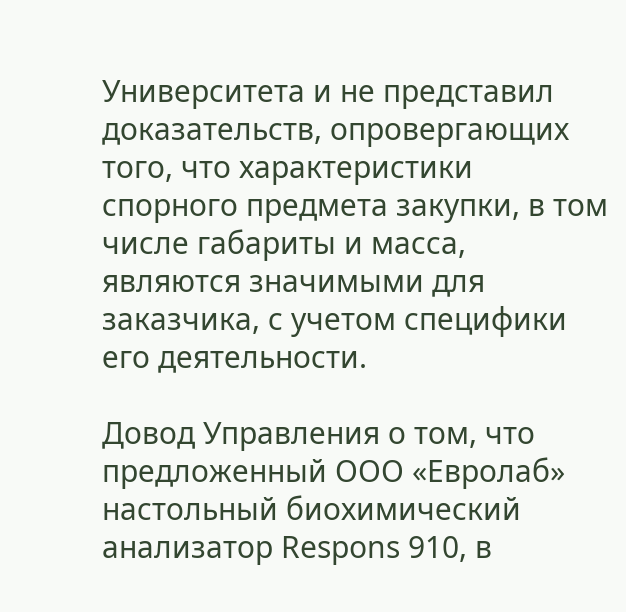Университета и не представил доказательств, опровергающих того, что характеристики спорного предмета закупки, в том числе габариты и масса, являются значимыми для заказчика, с учетом специфики его деятельности.

Довод Управления о том, что предложенный ООО «Евролаб» настольный биохимический анализатор Respons 910, в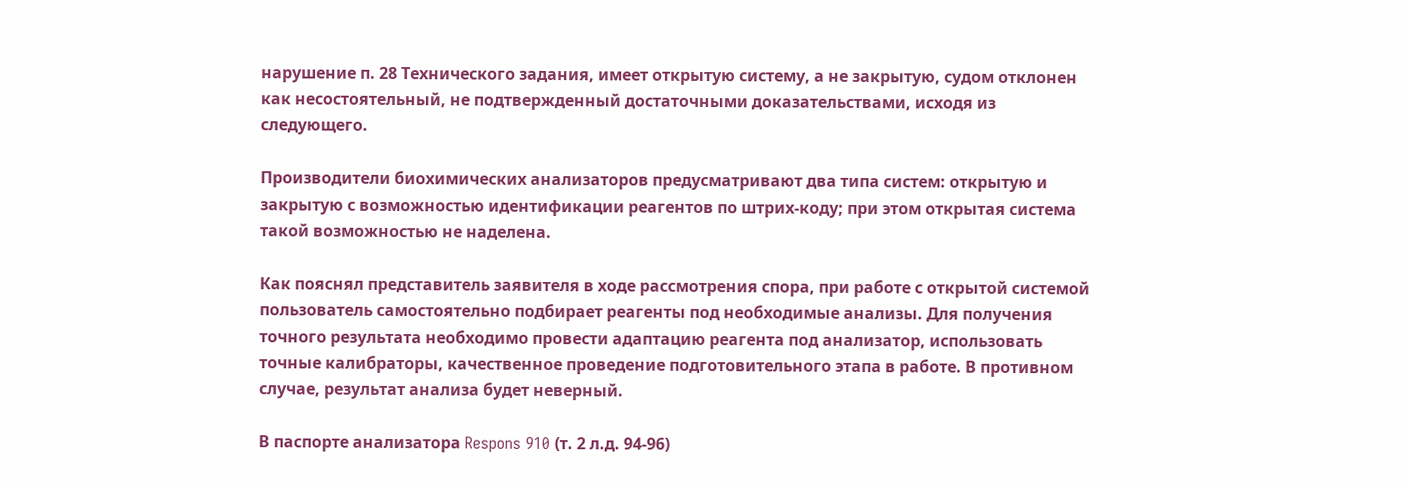нарушение п. 28 Технического задания, имеет открытую систему, а не закрытую, судом отклонен как несостоятельный, не подтвержденный достаточными доказательствами, исходя из следующего.

Производители биохимических анализаторов предусматривают два типа систем: открытую и закрытую с возможностью идентификации реагентов по штрих-коду; при этом открытая система такой возможностью не наделена.

Как пояснял представитель заявителя в ходе рассмотрения спора, при работе с открытой системой пользователь самостоятельно подбирает реагенты под необходимые анализы. Для получения точного результата необходимо провести адаптацию реагента под анализатор, использовать точные калибраторы, качественное проведение подготовительного этапа в работе. В противном случае, результат анализа будет неверный.

В паспорте анализатора Respons 910 (т. 2 л.д. 94-96)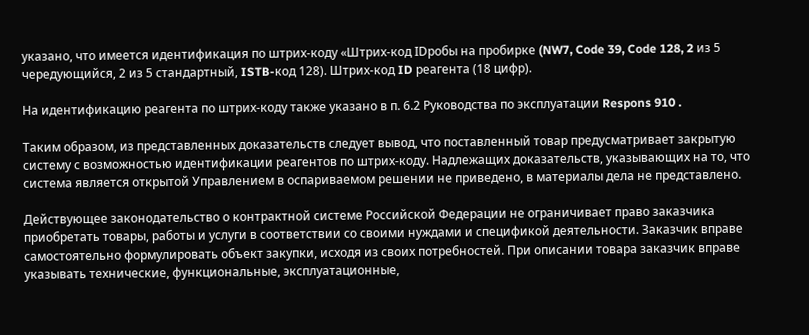указано, что имеется идентификация по штрих-коду «Штрих-код IDробы на пробирке (NW7, Code 39, Code 128, 2 из 5 чередующийся, 2 из 5 стандартный, ISTB-код 128). Штрих-код ID реагента (18 цифр).

На идентификацию реагента по штрих-коду также указано в п. 6.2 Руководства по эксплуатации Respons 910 .

Таким образом, из представленных доказательств следует вывод, что поставленный товар предусматривает закрытую систему с возможностью идентификации реагентов по штрих-коду. Надлежащих доказательств, указывающих на то, что система является открытой Управлением в оспариваемом решении не приведено, в материалы дела не представлено.

Действующее законодательство о контрактной системе Российской Федерации не ограничивает право заказчика приобретать товары, работы и услуги в соответствии со своими нуждами и спецификой деятельности. Заказчик вправе самостоятельно формулировать объект закупки, исходя из своих потребностей. При описании товара заказчик вправе указывать технические, функциональные, эксплуатационные,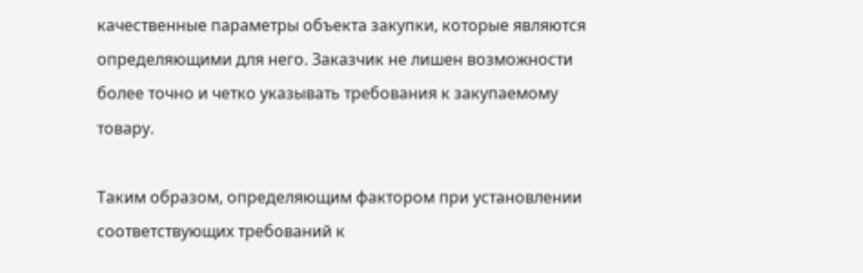качественные параметры объекта закупки, которые являются определяющими для него. Заказчик не лишен возможности более точно и четко указывать требования к закупаемому товару.

Таким образом, определяющим фактором при установлении соответствующих требований к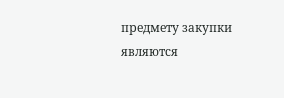предмету закупки являются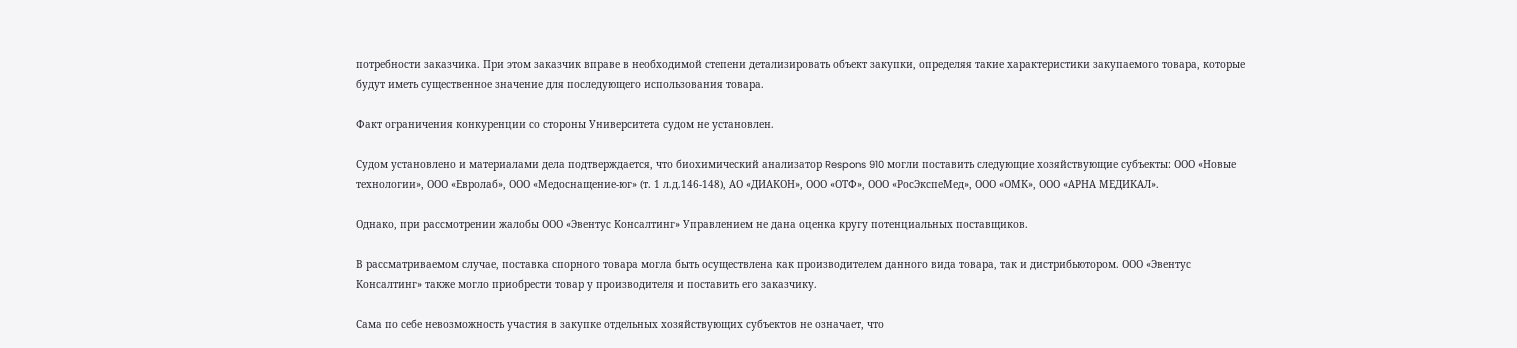потребности заказчика. При этом заказчик вправе в необходимой степени детализировать объект закупки, определяя такие характеристики закупаемого товара, которые будут иметь существенное значение для последующего использования товара.

Факт ограничения конкуренции со стороны Университета судом не установлен.

Судом установлено и материалами дела подтверждается, что биохимический анализатор Respons 910 могли поставить следующие хозяйствующие субъекты: ООО «Новые технологии», ООО «Евролаб», ООО «Медоснащение-юг» (т. 1 л.д.146-148), АО «ДИАКОН», ООО «ОТФ», ООО «РосЭкспеМед», ООО «ОМК», ООО «АРНА МЕДИКАЛ».

Однако, при рассмотрении жалобы ООО «Эвентус Консалтинг» Управлением не дана оценка кругу потенциальных поставщиков.

В рассматриваемом случае, поставка спорного товара могла быть осуществлена как производителем данного вида товара, так и дистрибьютором. ООО «Эвентус Консалтинг» также могло приобрести товар у производителя и поставить его заказчику.

Сама по себе невозможность участия в закупке отдельных хозяйствующих субъектов не означает, что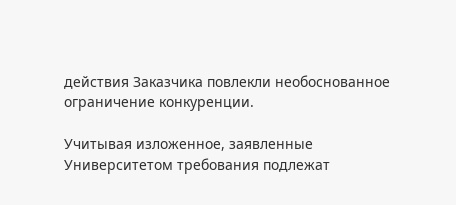действия Заказчика повлекли необоснованное ограничение конкуренции.

Учитывая изложенное, заявленные Университетом требования подлежат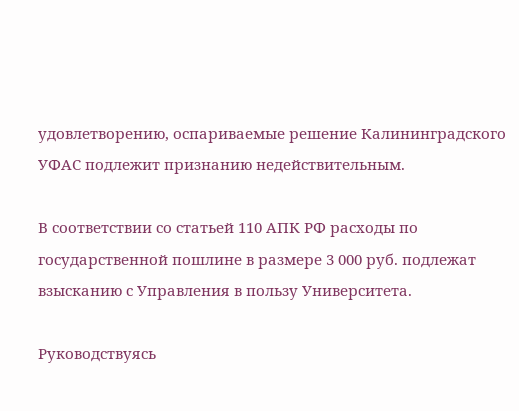удовлетворению, оспариваемые решение Калининградского УФАС подлежит признанию недействительным.

В соответствии со статьей 110 АПК РФ расходы по государственной пошлине в размере 3 000 руб. подлежат взысканию с Управления в пользу Университета.

Руководствуясь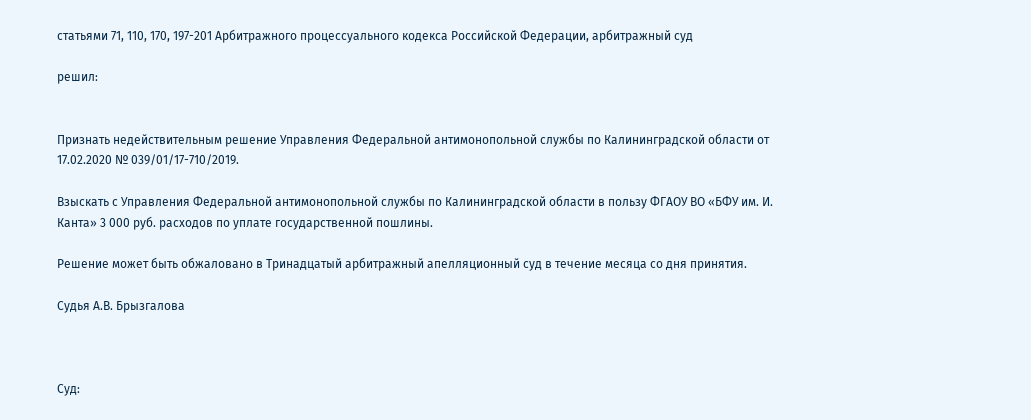статьями 71, 110, 170, 197-201 Арбитражного процессуального кодекса Российской Федерации, арбитражный суд

решил:


Признать недействительным решение Управления Федеральной антимонопольной службы по Калининградской области от 17.02.2020 № 039/01/17-710/2019.

Взыскать с Управления Федеральной антимонопольной службы по Калининградской области в пользу ФГАОУ ВО «БФУ им. И. Канта» 3 000 руб. расходов по уплате государственной пошлины.

Решение может быть обжаловано в Тринадцатый арбитражный апелляционный суд в течение месяца со дня принятия.

Судья А.В. Брызгалова



Суд: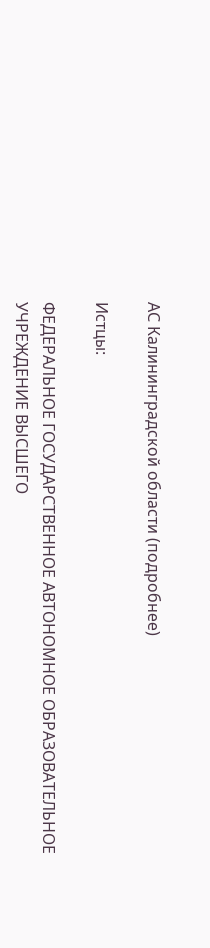АС Калининградской области (подробнее)

Истцы:

ФЕДЕРАЛЬНОЕ ГОСУДАРСТВЕННОЕ АВТОНОМНОЕ ОБРАЗОВАТЕЛЬНОЕ УЧРЕЖДЕНИЕ ВЫСШЕГО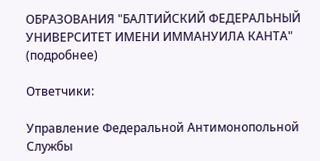ОБРАЗОВАНИЯ "БАЛТИЙСКИЙ ФЕДЕРАЛЬНЫЙ УНИВЕРСИТЕТ ИМЕНИ ИММАНУИЛА КАНТА" (подробнее)

Ответчики:

Управление Федеральной Антимонопольной Службы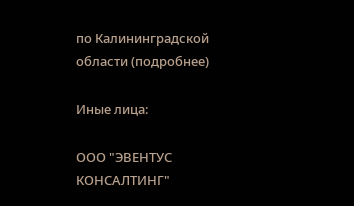по Калининградской области (подробнее)

Иные лица:

ООО "ЭВЕНТУС КОНСАЛТИНГ"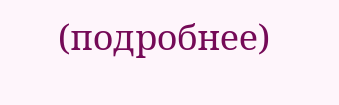(подробнее)